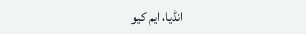انڈیا، ایم کیو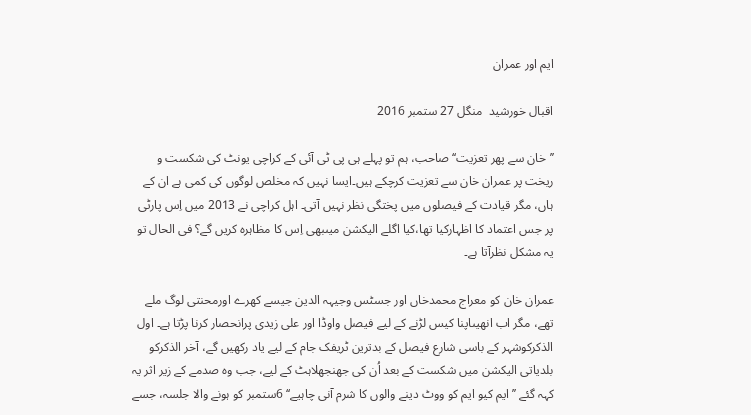ایم اور عمران

اقبال خورشید  منگل 27 ستمبر 2016

’’خان سے پھر تعزیت‘‘ صاحب، ہم تو پہلے ہی پی ٹی آئی کے کراچی یونٹ کی شکست و ریخت پر عمران خان سے تعزیت کرچکے ہیں۔ایسا نہیں کہ مخلص لوگوں کی کمی ہے ان کے ہاں، مگر قیادت کے فیصلوں میں پختگی نظر نہیں آتی۔ اہل کراچی نے 2013 میں اِس پارٹی پر جس اعتماد کا اظہارکیا تھا،کیا اگلے الیکشن میںبھی اِس کا مظاہرہ کریں گے؟ فی الحال تو یہ مشکل نظرآتا ہے۔

عمران خان کو معراج محمدخاں اور جسٹس وجیہہ الدین جیسے کھرے اورمحنتی لوگ ملے تھے، مگر اب انھیںاپنا کیس لڑنے کے لیے فیصل واوڈا اور علی زیدی پرانحصار کرنا پڑتا ہے۔ اول الذکرکوشہر کے باسی شارع فیصل کے بدترین ٹریفک جام کے لیے یاد رکھیں گے، آخر الذکرکو بلدیاتی الیکشن میں شکست کے بعد اُن کی جھنجھلاہٹ کے لیے، جب وہ صدمے کے زیر اثر یہ کہہ گئے ’’ ایم کیو ایم کو ووٹ دینے والوں کا شرم آنی چاہیے‘‘ 6ستمبر کو ہونے والا جلسہ، جسے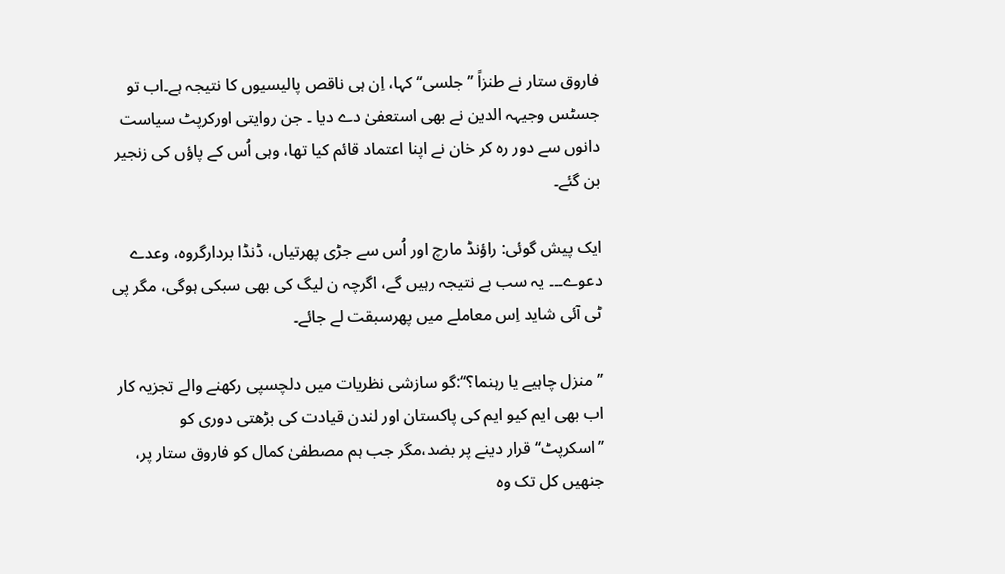فاروق ستار نے طنزاً ’’جلسی‘‘کہا، اِن ہی ناقص پالیسیوں کا نتیجہ ہے۔اب تو جسٹس وجیہہ الدین نے بھی استعفیٰ دے دیا ۔ جن روایتی اورکرپٹ سیاست دانوں سے دور رہ کر خان نے اپنا اعتماد قائم کیا تھا، وہی اُس کے پاؤں کی زنجیر بن گئے۔

ایک پیش گوئی: راؤنڈ مارچ اور اُس سے جڑی پھرتیاں، ڈنڈا بردارگروہ، وعدے دعوے۔۔۔ یہ سب بے نتیجہ رہیں گے، اگرچہ ن لیگ کی بھی سبکی ہوگی، مگر پی ٹی آئی شاید اِس معاملے میں پھرسبقت لے جائے۔

’’منزل چاہیے یا رہنما؟‘‘:گو سازشی نظریات میں دلچسپی رکھنے والے تجزیہ کار اب بھی ایم کیو ایم کی پاکستان اور لندن قیادت کی بڑھتی دوری کو ’’اسکرپٹ‘‘ قرار دینے پر بضد،مگر جب ہم مصطفیٰ کمال کو فاروق ستار پر، جنھیں کل تک وہ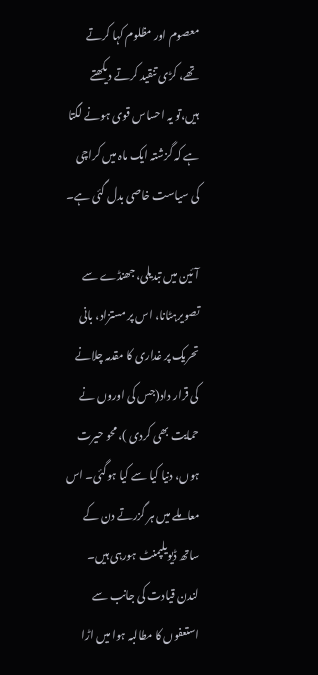معصوم اور مظلوم کہا کرتے تھے، کڑی تنقید کرتے دیکھتے ہیں،تو یہ احساس قوی ہونے لگتا ہے کہ گزشتہ ایک ماہ میں کراچی کی سیاست خاصی بدل گئی ہے۔

آئین میں تبدیلی، جھنڈے سے تصویرہٹانا، اس پر مستزاد، بانی تحریک پر غداری کا مقدمہ چلانے کی قرار داد(جس کی اوروں نے حمایت بھی کردی )، محو حیرت ہوں، دنیا کیا سے کیا ہوگئی۔ اس معاملے میں ہر گزرتے دن کے ساتھ ڈیویلپمنٹ ہورہی ہیں۔ لندن قیادت کی جانب سے استعفوں کا مطالبہ ہوا میں اڑا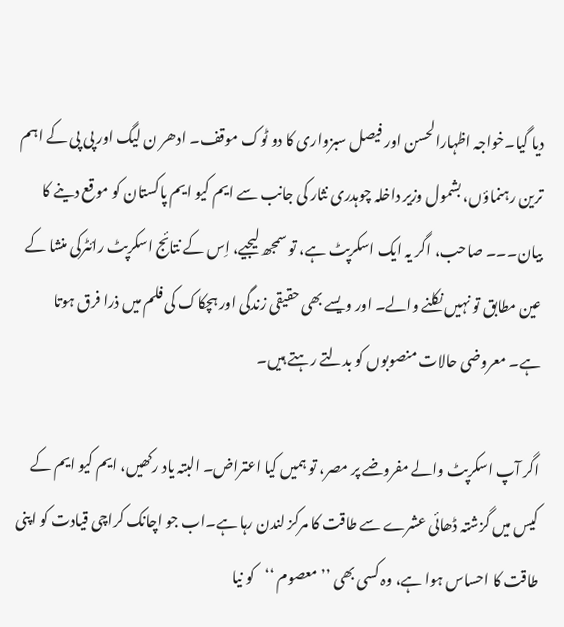دیا گیا۔خواجہ اظہارالحسن اور فیصل سبزواری کا دو ٹوک موقف۔ ادھر ن لیگ اور پی پی کے اہم ترین رہنماؤں، بشمول وزیر داخلہ چوہدری نثار کی جانب سے ایم کیو ایم پاکستان کو موقع دینے کا بیان۔۔۔ صاحب، اگر یہ ایک اسکرپٹ ہے، تو سمجھ لیجیے، اِس کے نتائج اسکرپٹ رائٹرکی منشا کے عین مطابق تو نہیں نکلنے والے۔ اور ویسے بھی حقیقی زندگی اور ہچکاک کی فلم میں ذرا فرق ہوتا ہے۔ معروضی حالات منصوبوں کو بدلتے رہتے ہیں۔

اگر آپ اسکرپٹ والے مفروضے پر مصر، تو ہمیں کیا اعتراض۔ البتہ یاد رکھیں، ایم کیو ایم کے کیس میں گزشتہ ڈھائی عشرے سے طاقت کا مرکز لندن رہا ہے۔اب جو اچانک کراچی قیادت کو اپنی طاقت کا احساس ہوا ہے، وہ کسی بھی ’’معصوم ‘‘کو نیا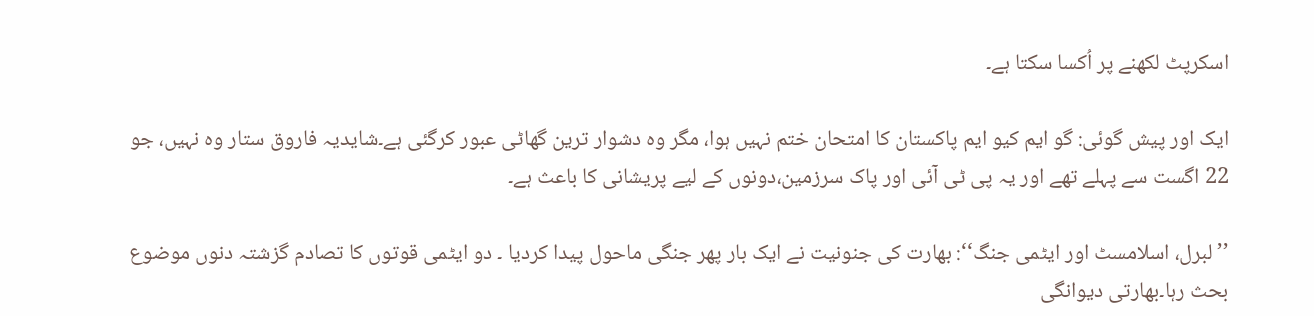اسکرپٹ لکھنے پر اُکسا سکتا ہے۔

ایک اور پیش گوئی: گو ایم کیو ایم پاکستان کا امتحان ختم نہیں ہوا، مگر وہ دشوار ترین گھاٹی عبور کرگئی ہے۔شایدیہ فاروق ستار وہ نہیں، جو 22 اگست سے پہلے تھے اور یہ پی ٹی آئی اور پاک سرزمین،دونوں کے لیے پریشانی کا باعث ہے۔

’’لبرل، اسلامسٹ اور ایٹمی جنگ‘‘: بھارت کی جنونیت نے ایک بار پھر جنگی ماحول پیدا کردیا ۔ دو ایٹمی قوتوں کا تصادم گزشتہ دنوں موضوع بحث رہا۔بھارتی دیوانگی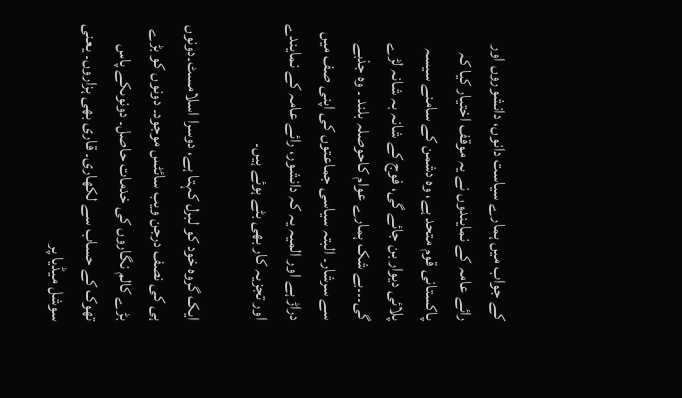کے جواب میں ہمارے سیاست دانوں، دانشوروں اور رائے عامہ کے نمایندوں نے یہ موقف اختیار کیا کہ پاکستانی قوم متحد ہے، وہ دشمن کے سامنے سیسہ پلائی دیوار بن جائے گی، فوج کے شانہ بہ شانہ لڑے گی۔۔۔بے شک ہمارے عوام کاحوصلہ بلند ۔ وہ جذبے سے سرشار۔ البتہ سیاسی جماعتوں کی اپنی صف میں دراڑ ہے اور المیہ یہ کہ دانشور، رائے عامہ کے نمایندے اور تجزیہ کار بھی بٹے ہوئے ہیں۔

ایک گروہ خود کو لبرل کہتا ہے، دوسرا اسلامسٹ۔دونوں ہی کی نصف درجن ویب سائٹس موجود۔ دونوں کو بڑے بڑے کالم نگاروں کی خدمات حاصل۔ دونوںکے پاس تھوک کے حساب سے لکھاری۔ قاری بھی ہزاروں۔ یعنی سوشل میڈیا پر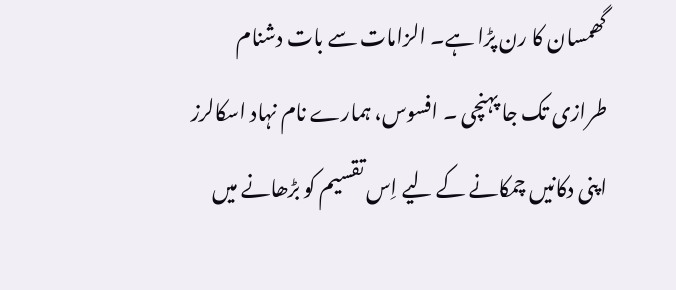گھمسان کا رن پڑا ہے۔ الزامات سے بات دشنام طرازی تک جا پہنچی ۔ افسوس، ہمارے نام نہاد اسکالرز اپنی دکانیں چمکانے کے لیے اِس تقسیم کو بڑھانے میں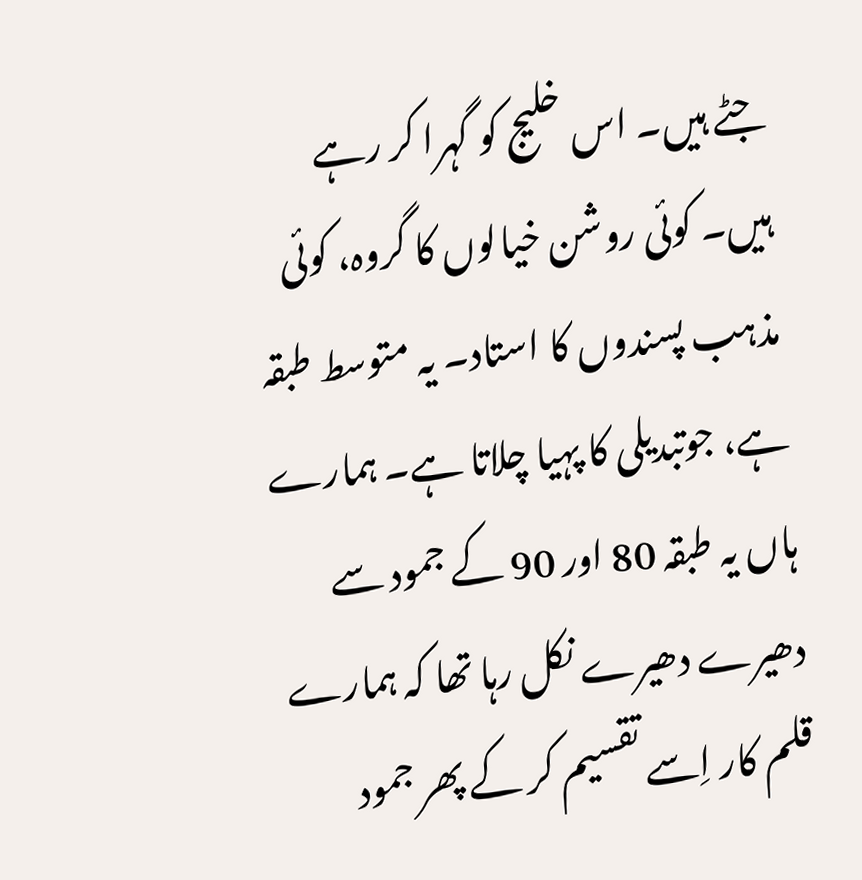جٹے ہیں۔ اس خلیج کو گہرا کر رہے ہیں۔ کوئی روشن خیالوں کا گروہ، کوئی مذہب پسندوں کا استاد۔ یہ متوسط طبقہ ہے، جوتبدیلی کا پہیا چلاتا ہے۔ ہمارے ہاں یہ طبقہ 80 اور 90 کے جمود سے دھیرے دھیرے نکل رہا تھا کہ ہمارے قلم کار اِسے تقسیم کر کے پھر جمود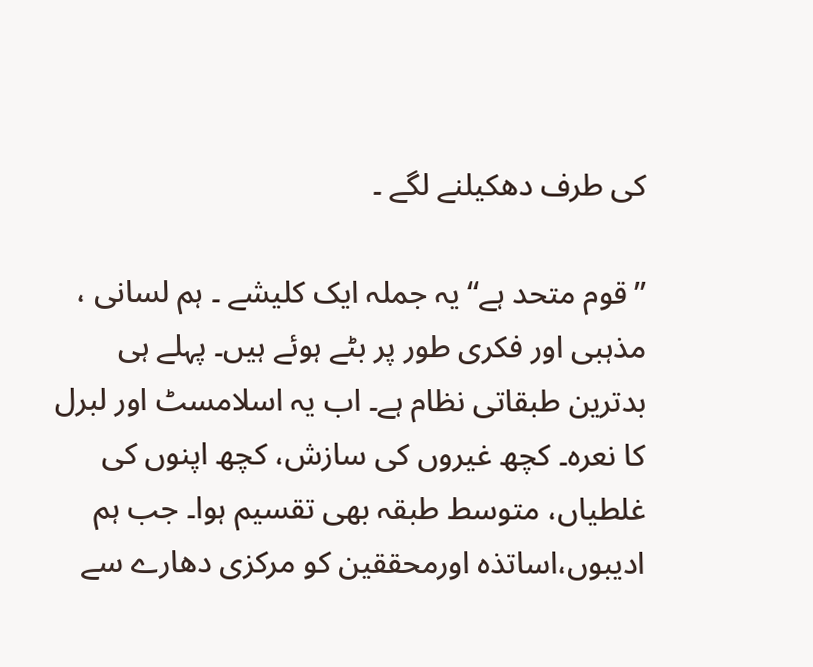کی طرف دھکیلنے لگے ۔

’’قوم متحد ہے‘‘ یہ جملہ ایک کلیشے ۔ ہم لسانی ، مذہبی اور فکری طور پر بٹے ہوئے ہیں۔ پہلے ہی بدترین طبقاتی نظام ہے۔ اب یہ اسلامسٹ اور لبرل کا نعرہ۔ کچھ غیروں کی سازش، کچھ اپنوں کی غلطیاں، متوسط طبقہ بھی تقسیم ہوا۔ جب ہم ادیبوں،اساتذہ اورمحققین کو مرکزی دھارے سے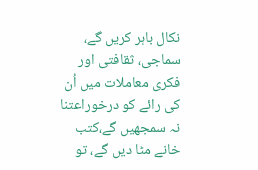نکال باہر کریں گے، سماجی، ثقافتی اور فکری معاملات میں اُن کی رائے کو درخوراعتنا نہ سمجھیں گے،کتب خانے مٹا دیں گے، تو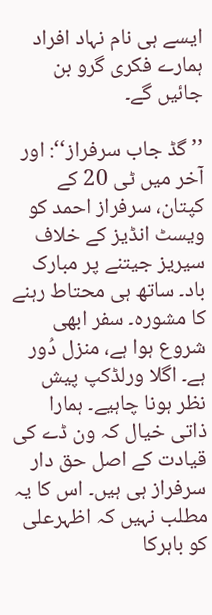ایسے ہی نام نہاد افراد ہمارے فکری گرو بن جائیں گے۔

’’گڈ جاب سرفراز‘‘: اور آخر میں ٹی 20 کے کپتان، سرفراز احمد کو ویسٹ انڈیز کے خلاف سیریز جیتنے پر مبارک باد۔ ساتھ ہی محتاط رہنے کا مشورہ۔ سفر ابھی شروع ہوا ہے، منزل دُور ہے۔ اگلا ورلڈکپ پیش نظر ہونا چاہیے۔ ہمارا ذاتی خیال کہ ون ڈے کی قیادت کے اصل حق دار سرفراز ہی ہیں۔ اس کا یہ مطلب نہیں کہ اظہرعلی کو باہرکا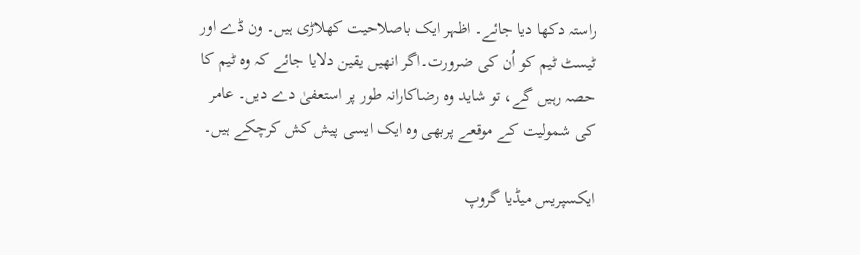راستہ دکھا دیا جائے۔ اظہر ایک باصلاحیت کھلاڑی ہیں۔ ون ڈے اور ٹیسٹ ٹیم کو اُن کی ضرورت۔اگر انھیں یقین دلایا جائے کہ وہ ٹیم کا حصہ رہیں گے، تو شاید وہ رضاکارانہ طور پر استعفیٰ دے دیں۔ عامر کی شمولیت کے موقعے پربھی وہ ایک ایسی پیش کش کرچکے ہیں۔

ایکسپریس میڈیا گروپ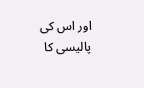اور اس کی پالیسی کا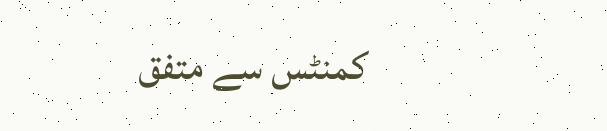کمنٹس سے متفق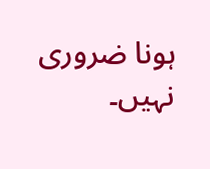ہونا ضروری نہیں۔